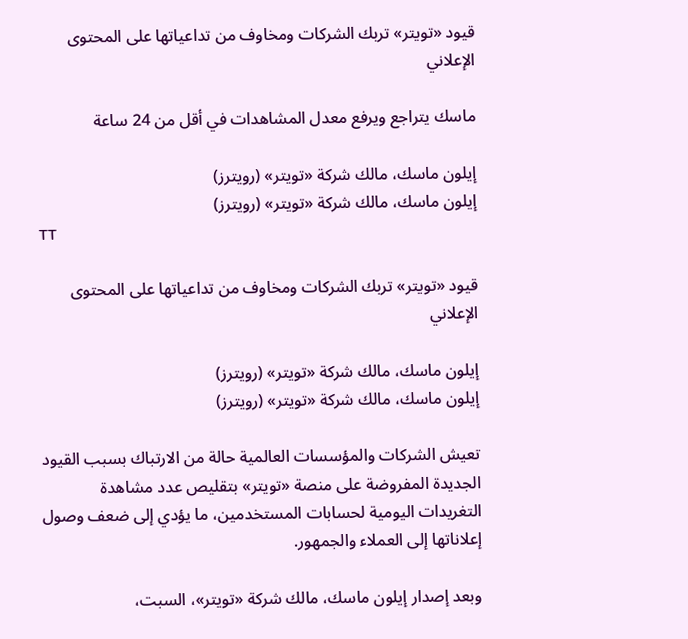قيود «تويتر» تربك الشركات ومخاوف من تداعياتها على المحتوى الإعلاني

ماسك يتراجع ويرفع معدل المشاهدات في أقل من 24 ساعة

إيلون ماسك، مالك شركة «تويتر» (رويترز)
إيلون ماسك، مالك شركة «تويتر» (رويترز)
TT

قيود «تويتر» تربك الشركات ومخاوف من تداعياتها على المحتوى الإعلاني

إيلون ماسك، مالك شركة «تويتر» (رويترز)
إيلون ماسك، مالك شركة «تويتر» (رويترز)

تعيش الشركات والمؤسسات العالمية حالة من الارتباك بسبب القيود الجديدة المفروضة على منصة «تويتر» بتقليص عدد مشاهدة التغريدات اليومية لحسابات المستخدمين، ما يؤدي إلى ضعف وصول إعلاناتها إلى العملاء والجمهور.

وبعد إصدار إيلون ماسك، مالك شركة «تويتر»، السبت،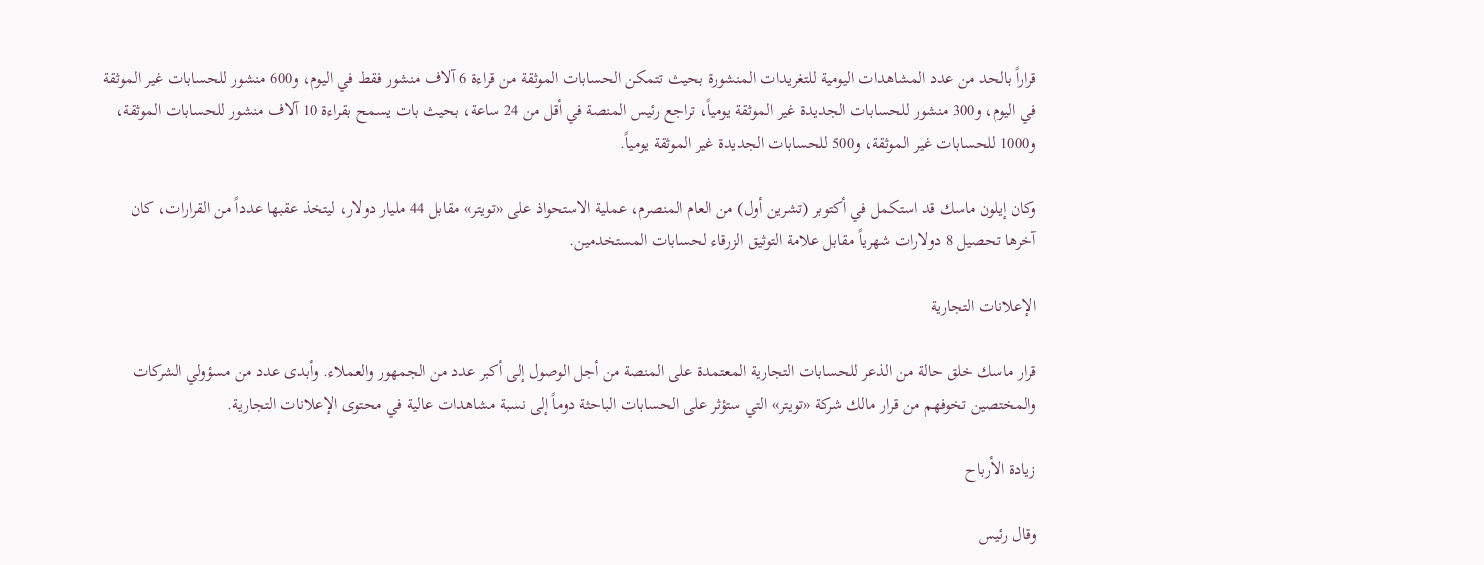قراراً بالحد من عدد المشاهدات اليومية للتغريدات المنشورة بحيث تتمكن الحسابات الموثقة من قراءة 6 آلاف منشور فقط في اليوم، و600 منشور للحسابات غير الموثقة في اليوم، و300 منشور للحسابات الجديدة غير الموثقة يومياً، تراجع رئيس المنصة في أقل من 24 ساعة، بحيث بات يسمح بقراءة 10 آلاف منشور للحسابات الموثقة، و1000 للحسابات غير الموثقة، و500 للحسابات الجديدة غير الموثقة يومياً.

وكان إيلون ماسك قد استكمل في أكتوبر (تشرين أول) من العام المنصرم، عملية الاستحواذ على «تويتر» مقابل 44 مليار دولار، ليتخذ عقبها عدداً من القرارات، كان آخرها تحصيل 8 دولارات شهرياً مقابل علامة التوثيق الزرقاء لحسابات المستخدمين.

الإعلانات التجارية

قرار ماسك خلق حالة من الذعر للحسابات التجارية المعتمدة على المنصة من أجل الوصول إلى أكبر عدد من الجمهور والعملاء. وأبدى عدد من مسؤولي الشركات والمختصين تخوفهم من قرار مالك شركة «تويتر» التي ستؤثر على الحسابات الباحثة دوماً إلى نسبة مشاهدات عالية في محتوى الإعلانات التجارية.

زيادة الأرباح

وقال رئيس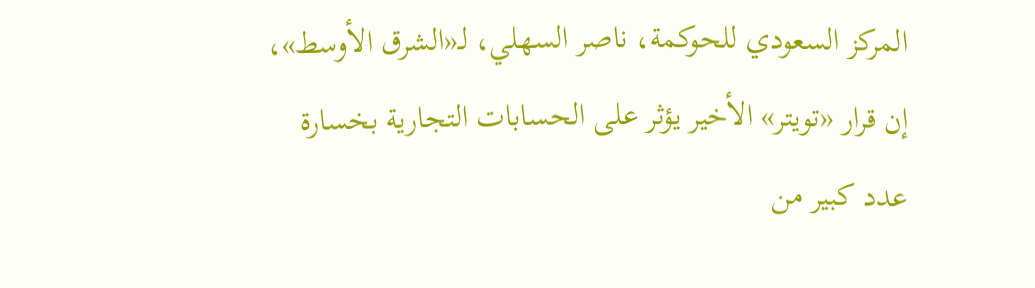المركز السعودي للحوكمة، ناصر السهلي، لـ«الشرق الأوسط»، إن قرار «تويتر» الأخير يؤثر على الحسابات التجارية بخسارة عدد كبير من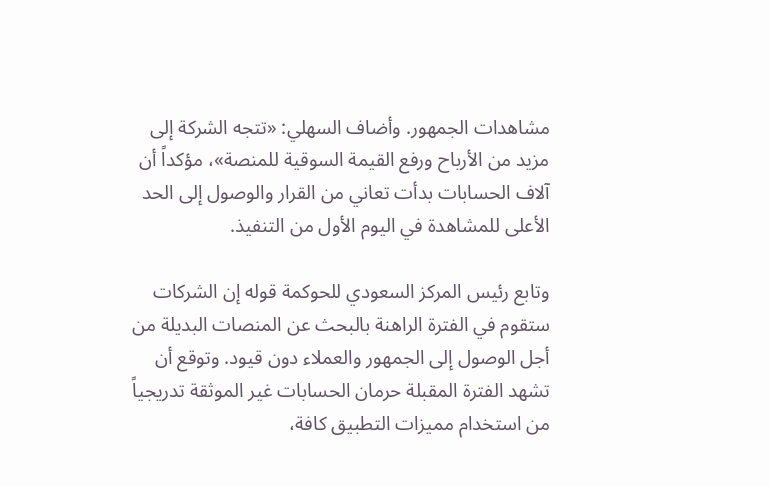مشاهدات الجمهور. وأضاف السهلي: «تتجه الشركة إلى مزيد من الأرباح ورفع القيمة السوقية للمنصة»، مؤكداً أن آلاف الحسابات بدأت تعاني من القرار والوصول إلى الحد الأعلى للمشاهدة في اليوم الأول من التنفيذ.

وتابع رئيس المركز السعودي للحوكمة قوله إن الشركات ستقوم في الفترة الراهنة بالبحث عن المنصات البديلة من أجل الوصول إلى الجمهور والعملاء دون قيود. وتوقع أن تشهد الفترة المقبلة حرمان الحسابات غير الموثقة تدريجياً من استخدام مميزات التطبيق كافة،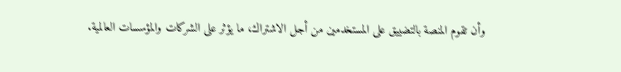وأن تقوم المنصة بالتضييق على المستخدمين من أجل الاشتراك، ما يؤثر على الشركات والمؤسسات العالمية.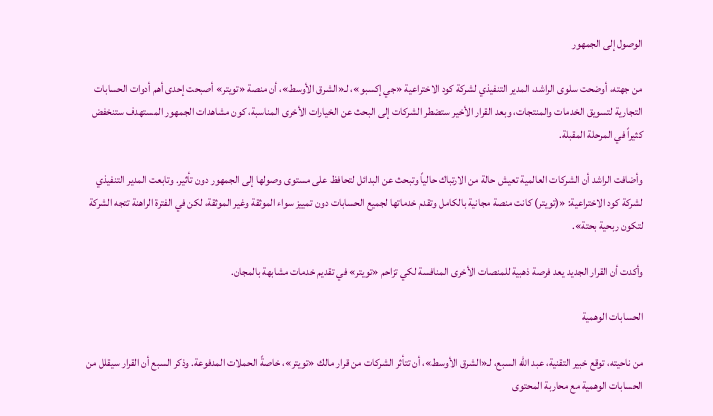الوصول إلى الجمهور

من جهته، أوضحت سلوى الراشد، المدير التنفيذي لشركة كود الاختراعية «جي إكسبو»، لـ«الشرق الأوسط»، أن منصة «تويتر» أصبحت إحدى أهم أدوات الحسابات التجارية لتسويق الخدمات والمنتجات، وبعد القرار الأخير ستضطر الشركات إلى البحث عن الخيارات الأخرى المناسبة، كون مشاهدات الجمهور المستهدف ستنخفض كثيراً في المرحلة المقبلة.

وأضافت الراشد أن الشركات العالمية تعيش حالة من الارتباك حالياً وتبحث عن البدائل لتحافظ على مستوى وصولها إلى الجمهور دون تأثير. وتابعت المدير التنفيذي لشركة كود الاختراعية: «(تويتر) كانت منصة مجانية بالكامل وتقدم خدماتها لجميع الحسابات دون تمييز سواء الموثقة وغير الموثقة، لكن في الفترة الراهنة تتجه الشركة لتكون ربحية بحتة».

وأكدت أن القرار الجديد يعد فرصة ذهبية للمنصات الأخرى المنافسة لكي تزاحم «تويتر» في تقديم خدمات مشابهة بالمجان.

الحسابات الوهمية

من ناحيته، توقع خبير التقنية، عبد الله السبع، لـ«الشرق الأوسط»، أن تتأثر الشركات من قرار مالك «تويتر»، خاصةً الحملات المدفوعة. وذكر السبع أن القرار سيقلل من الحسابات الوهمية مع محاربة المحتوى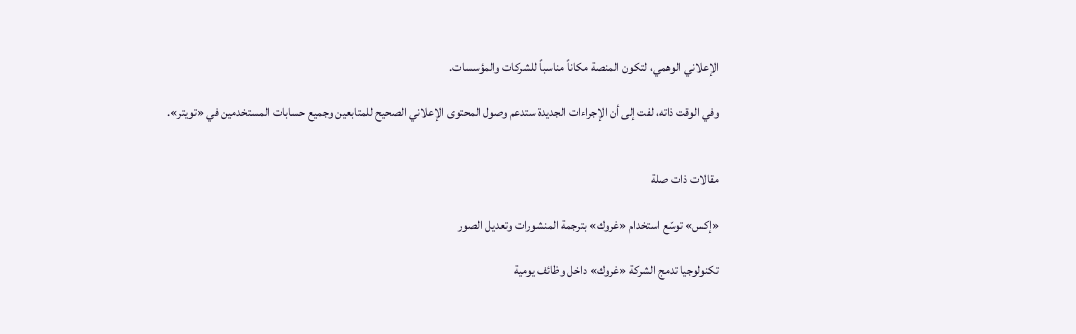الإعلاني الوهمي، لتكون المنصة مكاناً مناسباً للشركات والمؤسسات.

وفي الوقت ذاته، لفت إلى أن الإجراءات الجديدة ستدعم وصول المحتوى الإعلاني الصحيح للمتابعين وجميع حسابات المستخدمين في «تويتر».


مقالات ذات صلة

«إكس» توسّع استخدام «غروك» بترجمة المنشورات وتعديل الصور

تكنولوجيا تدمج الشركة «غروك» داخل وظائف يومية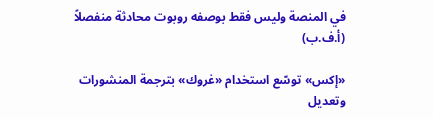في المنصة وليس فقط بوصفه روبوت محادثة منفصلاً (أ.ف.ب)

«إكس» توسّع استخدام «غروك» بترجمة المنشورات وتعديل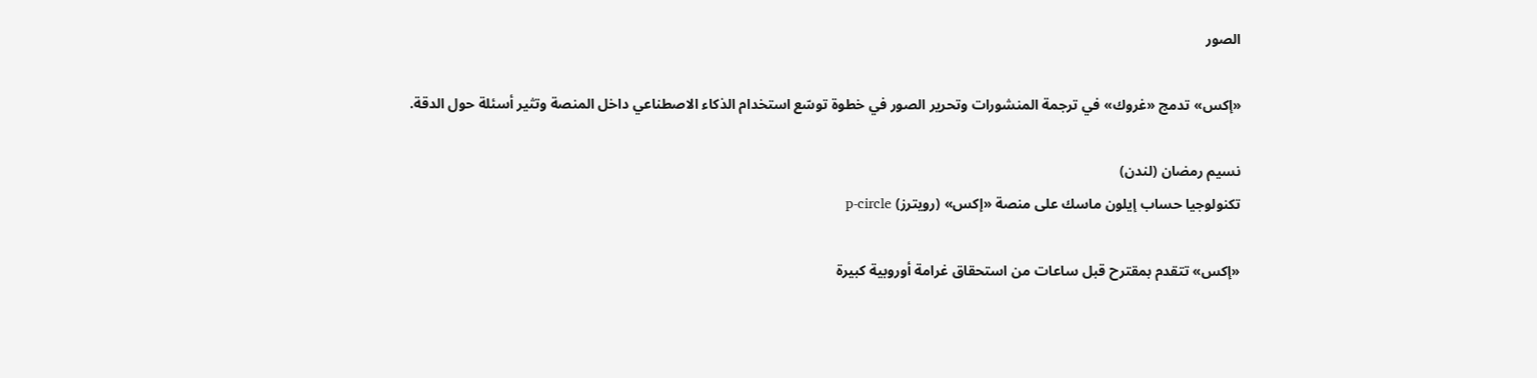الصور

«إكس» تدمج «غروك» في ترجمة المنشورات وتحرير الصور في خطوة توسّع استخدام الذكاء الاصطناعي داخل المنصة وتثير أسئلة حول الدقة.

نسيم رمضان (لندن)
تكنولوجيا حساب إيلون ماسك على منصة «إكس» (رويترز) p-circle

«إكس» تتقدم بمقترح قبل ساعات من استحقاق غرامة أوروبية كبيرة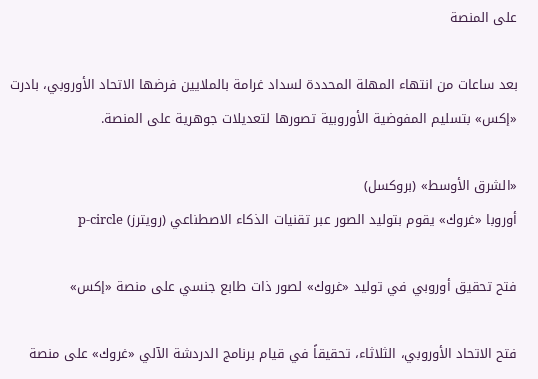على المنصة

بعد ساعات من انتهاء المهلة المحددة لسداد غرامة بالملايين فرضها الاتحاد الأوروبي، بادرت «إكس» بتسليم المفوضية الأوروبية تصورها لتعديلات جوهرية على المنصة.

«الشرق الأوسط» (بروكسل)
أوروبا «غروك» يقوم بتوليد الصور عبر تقنيات الذكاء الاصطناعي (رويترز) p-circle

فتح تحقيق أوروبي في توليد «غروك» لصور ذات طابع جنسي على منصة «إكس»

فتح الاتحاد الأوروبي، الثلاثاء، تحقيقاً في قيام برنامج الدردشة الآلي «غروك» على منصة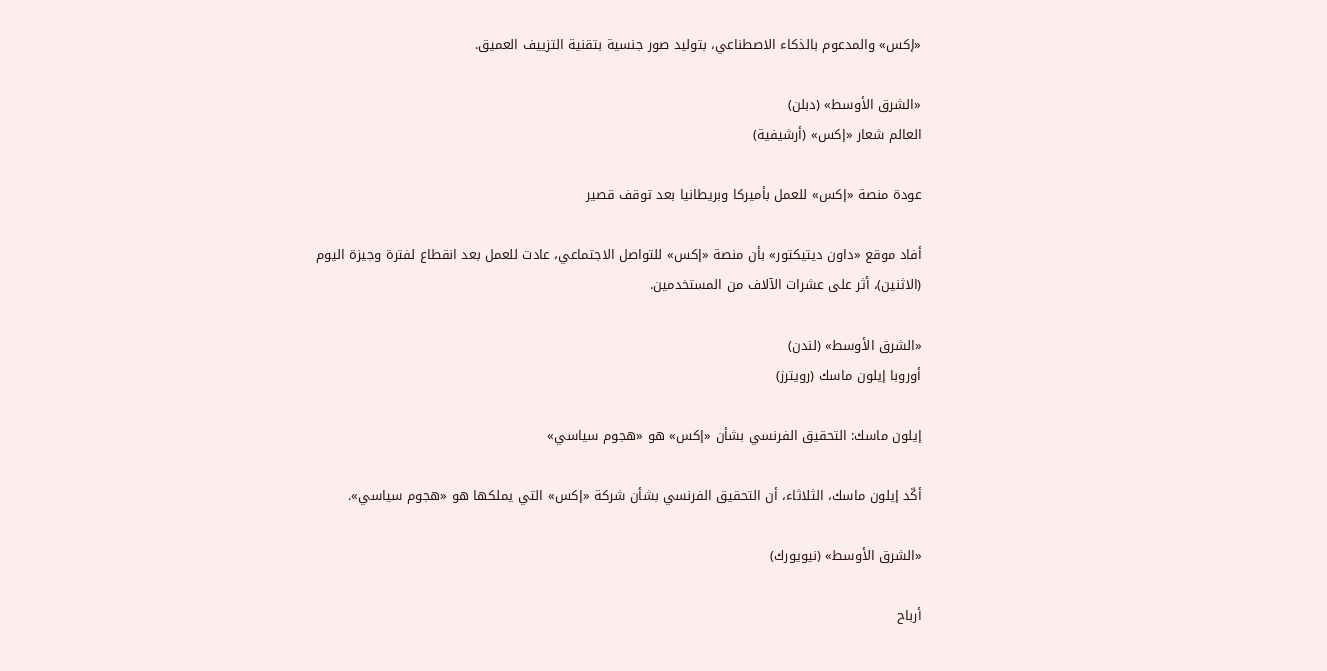«إكس» والمدعوم بالذكاء الاصطناعي، بتوليد صور جنسية بتقنية التزييف العميق.

«الشرق الأوسط» (دبلن)
العالم شعار «إكس» (أرشيفية)

عودة منصة «إكس» للعمل بأميركا وبريطانيا بعد توقف قصير

أفاد موقع «داون ديتيكتور» بأن منصة «إكس» للتواصل الاجتماعي، عادت للعمل بعد انقطاع لفترة وجيزة اليوم (الاثنين)، أثر على عشرات الآلاف من المستخدمين.

«الشرق الأوسط» (لندن)
أوروبا إيلون ماسك (رويترز)

إيلون ماسك: التحقيق الفرنسي بشأن «إكس» هو «هجوم سياسي»

أكّد إيلون ماسك، الثلاثاء، أن التحقيق الفرنسي بشأن شركة «إكس» التي يملكها هو «هجوم سياسي».

«الشرق الأوسط» (نيويورك)

أرباح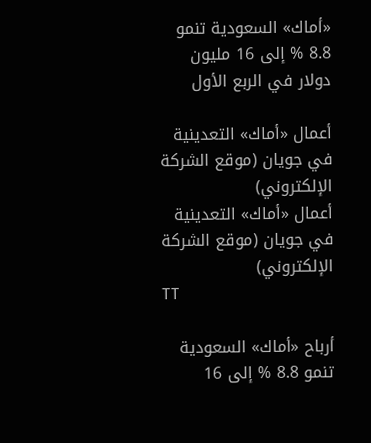«أماك» السعودية تنمو 8.8 % إلى 16 مليون دولار في الربع الأول

أعمال «أماك» التعدينية في جويان (موقع الشركة الإلكتروني)
أعمال «أماك» التعدينية في جويان (موقع الشركة الإلكتروني)
TT

أرباح «أماك» السعودية تنمو 8.8 % إلى 16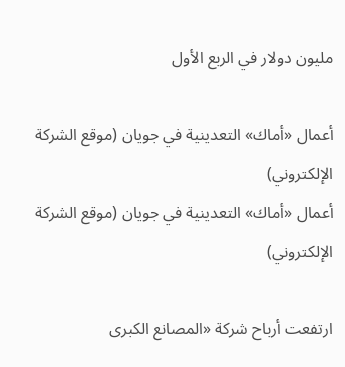مليون دولار في الربع الأول

أعمال «أماك» التعدينية في جويان (موقع الشركة الإلكتروني)
أعمال «أماك» التعدينية في جويان (موقع الشركة الإلكتروني)

ارتفعت أرباح شركة «المصانع الكبرى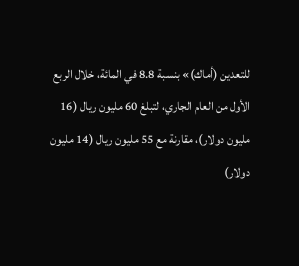للتعدين (أماك)» بنسبة 8.8 في المائة، خلال الربع الأول من العام الجاري، لتبلغ 60 مليون ريال (16 مليون دولار)، مقارنة مع 55 مليون ريال (14 مليون دولار)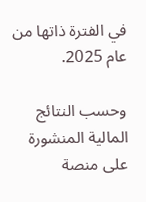في الفترة ذاتها من عام 2025.

وحسب النتائج المالية المنشورة على منصة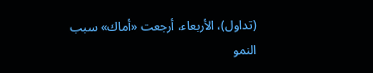(تداول)، الأربعاء، أرجعت «أماك» سبب النمو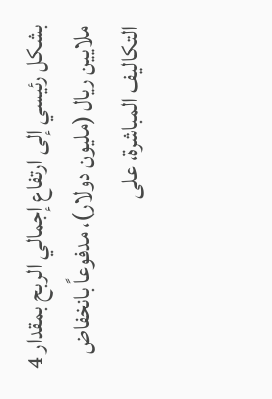بشكل رئيسي إلى ارتفاع إجمالي الربح بمقدار 4 ملايين ريال (مليون دولار)، مدفوعاً بانخفاض التكاليف المباشرة، على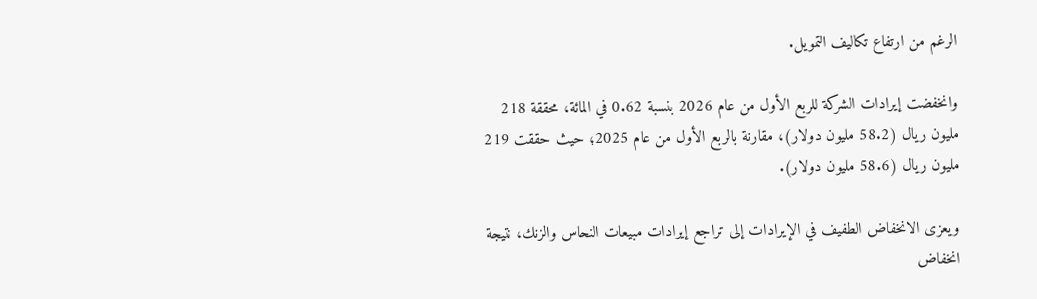الرغم من ارتفاع تكاليف التمويل.

وانخفضت إيرادات الشركة للربع الأول من عام 2026 بنسبة 0.62 في المائة، محققة 218 مليون ريال (58.2 مليون دولار)، مقارنة بالربع الأول من عام 2025؛ حيث حققت 219 مليون ريال (58.6 مليون دولار).

ويعزى الانخفاض الطفيف في الإيرادات إلى تراجع إيرادات مبيعات النحاس والزنك، نتيجة انخفاض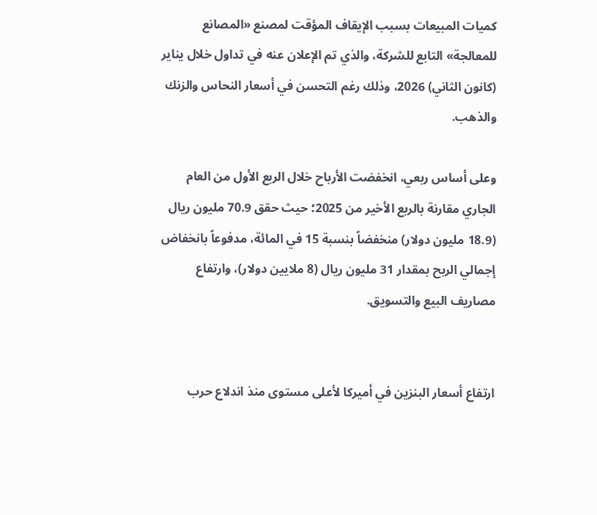كميات المبيعات بسبب الإيقاف المؤقت لمصنع «المصانع للمعالجة» التابع للشركة، والذي تم الإعلان عنه في تداول خلال يناير (كانون الثاني) 2026، وذلك رغم التحسن في أسعار النحاس والزنك والذهب.

وعلى أساس ربعي، انخفضت الأرباح خلال الربع الأول من العام الجاري مقارنة بالربع الأخير من 2025؛ حيث حقق 70.9 مليون ريال (18.9 مليون دولار) منخفضاً بنسبة 15 في المائة، مدفوعاً بانخفاض إجمالي الربح بمقدار 31 مليون ريال (8 ملايين دولار)، وارتفاع مصاريف البيع والتسويق.


ارتفاع أسعار البنزين في أميركا لأعلى مستوى منذ اندلاع حرب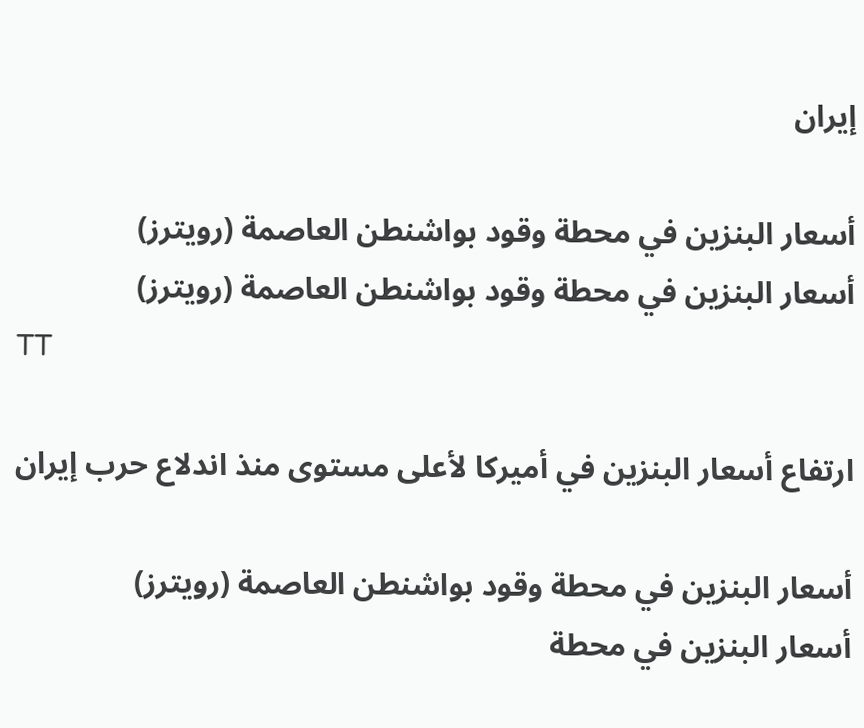إيران

أسعار البنزين في محطة وقود بواشنطن العاصمة (رويترز)
أسعار البنزين في محطة وقود بواشنطن العاصمة (رويترز)
TT

ارتفاع أسعار البنزين في أميركا لأعلى مستوى منذ اندلاع حرب إيران

أسعار البنزين في محطة وقود بواشنطن العاصمة (رويترز)
أسعار البنزين في محطة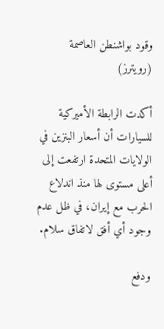وقود بواشنطن العاصمة (رويترز)

أكدت الرابطة الأميركية للسيارات أن أسعار البنزين في الولايات المتحدة ارتفعت إلى أعلى مستوى لها منذ اندلاع الحرب مع إيران، في ظل عدم وجود أي أفق لاتفاق سلام.

ودفع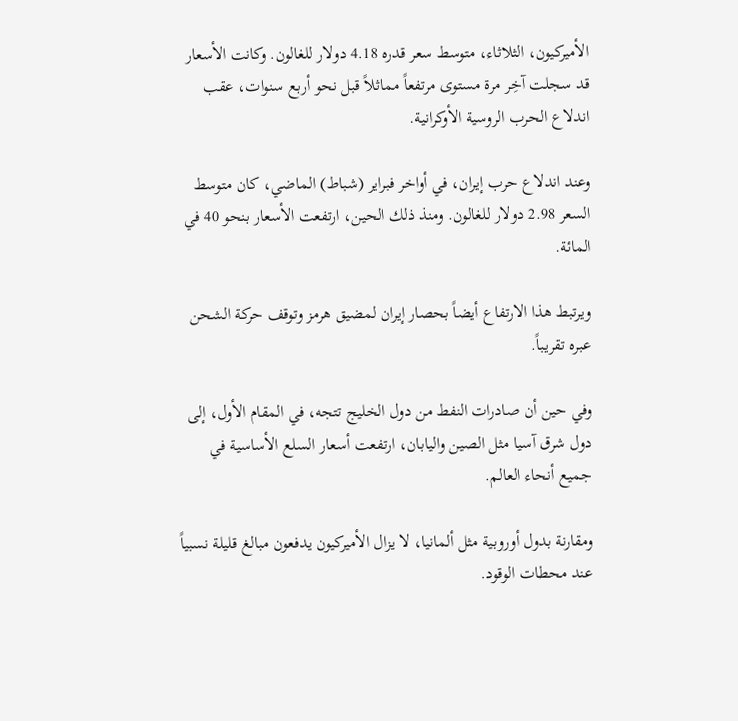الأميركيون، الثلاثاء، متوسط سعر قدره 4.18 دولار للغالون. وكانت الأسعار قد سجلت آخِر مرة مستوى مرتفعاً مماثلاً قبل نحو أربع سنوات، عقب اندلاع الحرب الروسية الأوكرانية.

وعند اندلاع حرب إيران، في أواخر فبراير (شباط) الماضي، كان متوسط السعر 2.98 دولار للغالون. ومنذ ذلك الحين، ارتفعت الأسعار بنحو 40 في المائة.

ويرتبط هذا الارتفاع أيضاً بحصار إيران لمضيق هرمز وتوقف حركة الشحن عبره تقريباً.

وفي حين أن صادرات النفط من دول الخليج تتجه، في المقام الأول، إلى دول شرق آسيا مثل الصين واليابان، ارتفعت أسعار السلع الأساسية في جميع أنحاء العالم.

ومقارنة بدول أوروبية مثل ألمانيا، لا يزال الأميركيون يدفعون مبالغ قليلة نسبياً عند محطات الوقود.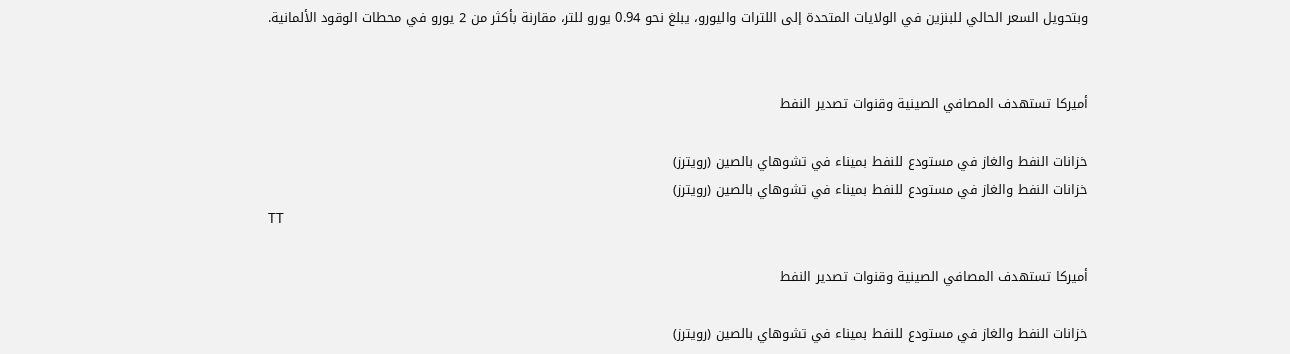وبتحويل السعر الحالي للبنزين في الولايات المتحدة إلى اللترات واليورو، يبلغ نحو 0.94 يورو للتر، مقارنة بأكثر من 2 يورو في محطات الوقود الألمانية.


أميركا تستهدف المصافي الصينية وقنوات تصدير النفط

خزانات النفط والغاز في مستودع للنفط بميناء في تشوهاي بالصين (رويترز)
خزانات النفط والغاز في مستودع للنفط بميناء في تشوهاي بالصين (رويترز)
TT

أميركا تستهدف المصافي الصينية وقنوات تصدير النفط

خزانات النفط والغاز في مستودع للنفط بميناء في تشوهاي بالصين (رويترز)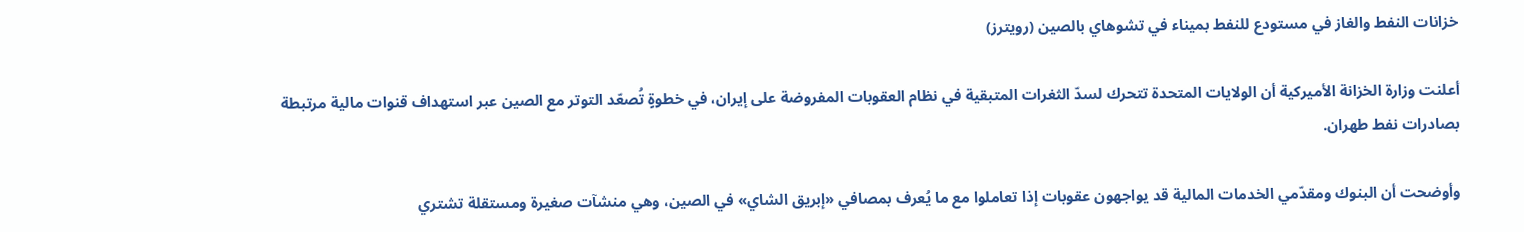خزانات النفط والغاز في مستودع للنفط بميناء في تشوهاي بالصين (رويترز)

أعلنت وزارة الخزانة الأميركية أن الولايات المتحدة تتحرك لسدّ الثغرات المتبقية في نظام العقوبات المفروضة على إيران، في خطوةٍ تُصعّد التوتر مع الصين عبر استهداف قنوات مالية مرتبطة بصادرات نفط طهران.

وأوضحت أن البنوك ومقدّمي الخدمات المالية قد يواجهون عقوبات إذا تعاملوا مع ما يُعرف بمصافي «إبريق الشاي» في الصين، وهي منشآت صغيرة ومستقلة تشتري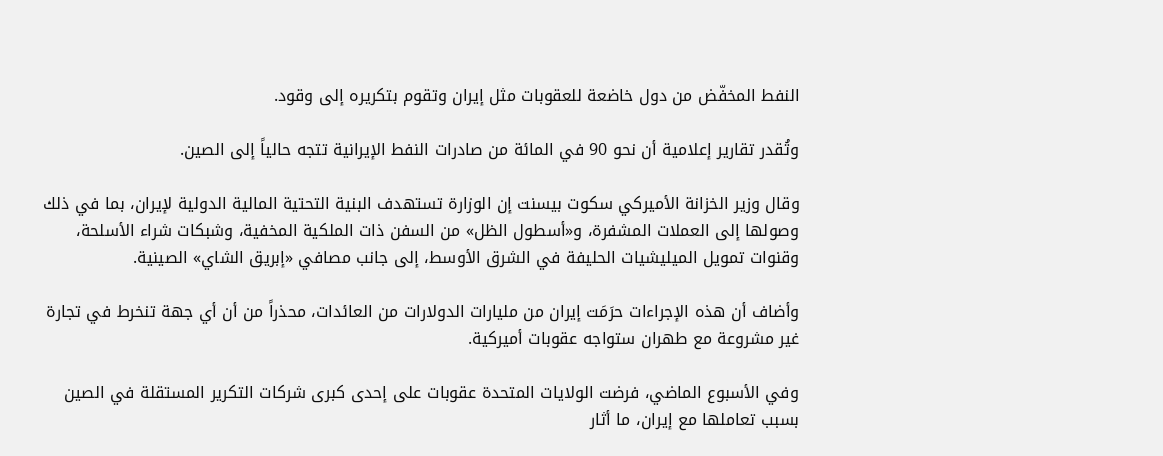النفط المخفّض من دول خاضعة للعقوبات مثل إيران وتقوم بتكريره إلى وقود.

وتُقدر تقارير إعلامية أن نحو 90 في المائة من صادرات النفط الإيرانية تتجه حالياً إلى الصين.

وقال وزير الخزانة الأميركي سكوت بيسنت إن الوزارة تستهدف البنية التحتية المالية الدولية لإيران، بما في ذلك وصولها إلى العملات المشفرة، و«أسطول الظل» من السفن ذات الملكية المخفية، وشبكات شراء الأسلحة، وقنوات تمويل الميليشيات الحليفة في الشرق الأوسط، إلى جانب مصافي «إبريق الشاي» الصينية.

وأضاف أن هذه الإجراءات حرَمَت إيران من مليارات الدولارات من العائدات، محذراً من أن أي جهة تنخرط في تجارة غير مشروعة مع طهران ستواجه عقوبات أميركية.

وفي الأسبوع الماضي، فرضت الولايات المتحدة عقوبات على إحدى كبرى شركات التكرير المستقلة في الصين بسبب تعاملها مع إيران، ما أثار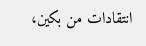انتقادات من بكين،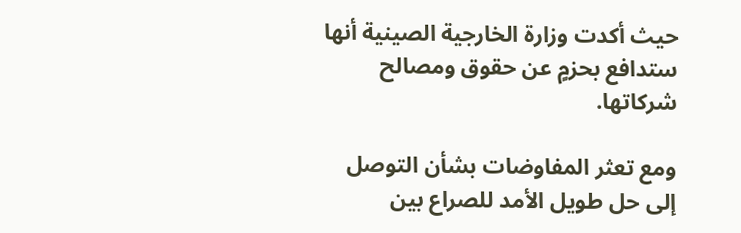حيث أكدت وزارة الخارجية الصينية أنها ستدافع بحزمٍ عن حقوق ومصالح شركاتها.

ومع تعثر المفاوضات بشأن التوصل إلى حل طويل الأمد للصراع بين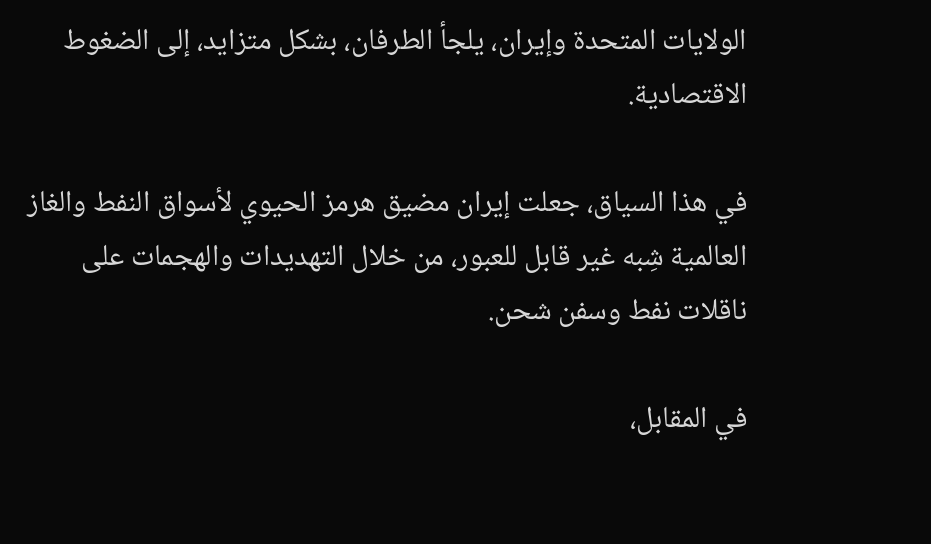الولايات المتحدة وإيران، يلجأ الطرفان، بشكل متزايد، إلى الضغوط الاقتصادية.

في هذا السياق، جعلت إيران مضيق هرمز الحيوي لأسواق النفط والغاز العالمية شِبه غير قابل للعبور، من خلال التهديدات والهجمات على ناقلات نفط وسفن شحن.

في المقابل،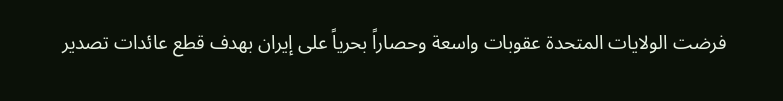فرضت الولايات المتحدة عقوبات واسعة وحصاراً بحرياً على إيران بهدف قطع عائدات تصدير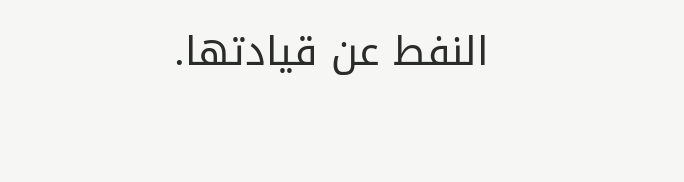النفط عن قيادتها.